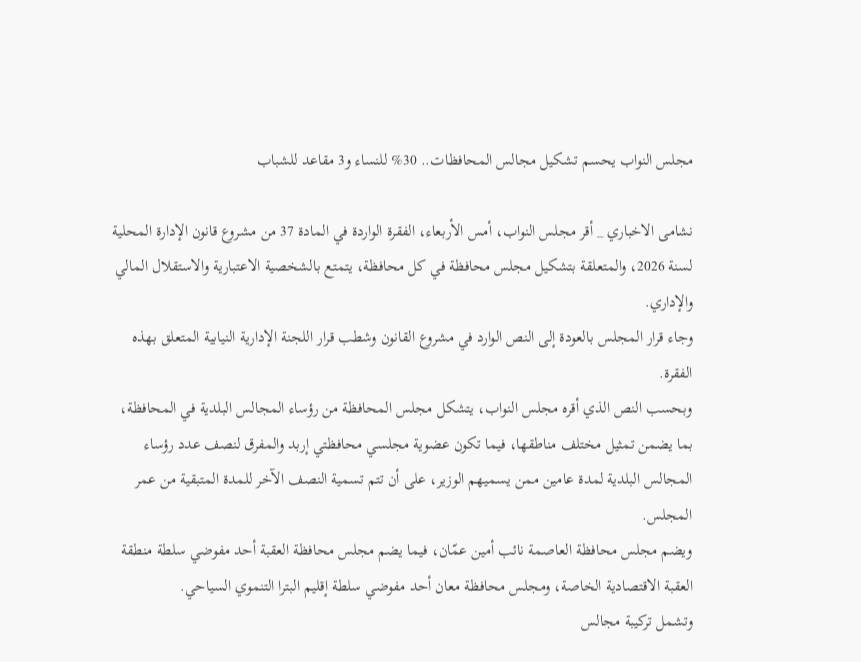مجلس النواب يحسم تشكيل مجالس المحافظات.. 30% للنساء و3 مقاعد للشباب

نشامى الاخباري _ أقر مجلس النواب، أمس الأربعاء، الفقرة الواردة في المادة 37 من مشروع قانون الإدارة المحلية لسنة 2026، والمتعلقة بتشكيل مجلس محافظة في كل محافظة، يتمتع بالشخصية الاعتبارية والاستقلال المالي والإداري.
وجاء قرار المجلس بالعودة إلى النص الوارد في مشروع القانون وشطب قرار اللجنة الإدارية النيابية المتعلق بهذه الفقرة.
وبحسب النص الذي أقره مجلس النواب، يتشكل مجلس المحافظة من رؤساء المجالس البلدية في المحافظة، بما يضمن تمثيل مختلف مناطقها، فيما تكون عضوية مجلسي محافظتي إربد والمفرق لنصف عدد رؤساء المجالس البلدية لمدة عامين ممن يسميهم الوزير، على أن تتم تسمية النصف الآخر للمدة المتبقية من عمر المجلس.
ويضم مجلس محافظة العاصمة نائب أمين عمّان، فيما يضم مجلس محافظة العقبة أحد مفوضي سلطة منطقة العقبة الاقتصادية الخاصة، ومجلس محافظة معان أحد مفوضي سلطة إقليم البترا التنموي السياحي.
وتشمل تركيبة مجالس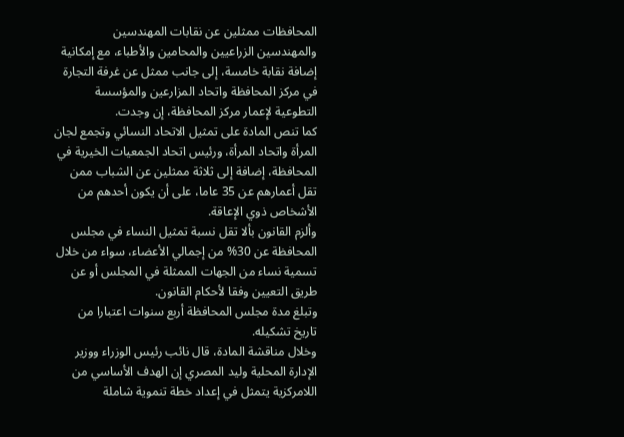المحافظات ممثلين عن نقابات المهندسين والمهندسين الزراعيين والمحامين والأطباء، مع إمكانية إضافة نقابة خامسة، إلى جانب ممثل عن غرفة التجارة في مركز المحافظة واتحاد المزارعين والمؤسسة التطوعية لإعمار مركز المحافظة، إن وجدت.
كما تنص المادة على تمثيل الاتحاد النسائي وتجمع لجان المرأة واتحاد المرأة، ورئيس اتحاد الجمعيات الخيرية في المحافظة، إضافة إلى ثلاثة ممثلين عن الشباب ممن تقل أعمارهم عن 35 عاما، على أن يكون أحدهم من الأشخاص ذوي الإعاقة.
وألزم القانون بألا تقل نسبة تمثيل النساء في مجلس المحافظة عن 30% من إجمالي الأعضاء، سواء من خلال تسمية نساء من الجهات الممثلة في المجلس أو عن طريق التعيين وفقا لأحكام القانون.
وتبلغ مدة مجلس المحافظة أربع سنوات اعتبارا من تاريخ تشكيله.
وخلال مناقشة المادة، قال نائب رئيس الوزراء ووزير الإدارة المحلية وليد المصري إن الهدف الأساسي من اللامركزية يتمثل في إعداد خطة تنموية شاملة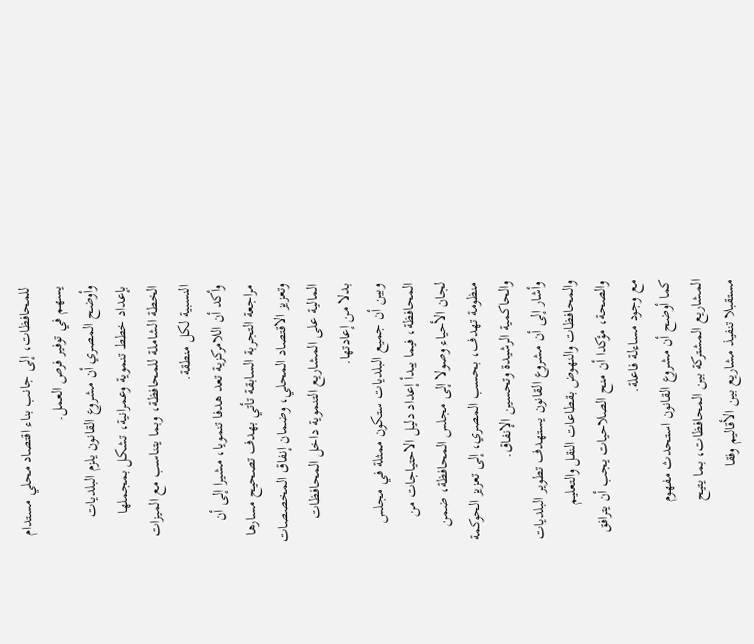للمحافظات، إلى جانب بناء اقتصاد محلي مستدام يسهم في توفير فرص العمل.
وأوضح المصري أن مشروع القانون يلزم البلديات بإعداد خطط تنموية وعمرانية، تشكل بمجملها الخطة الشاملة للمحافظة، وبما يتناسب مع الميزات النسبية لكل منطقة.
وأكد أن اللامركزية تعد هدفا تنمويا، مشيرا إلى أن مراجعة التجربة السابقة تأتي بهدف تصحيح مسارها وتعزيز الاقتصاد المحلي، وضمان إنفاق المخصصات المالية على المشاريع التنموية داخل المحافظات بدلا من إعادتها.
وبين أن جميع البلديات ستكون ممثلة في مجلس المحافظة، فيما يبدأ إعداد دليل الاحتياجات من لجان الأحياء وصولا إلى مجلس المحافظة، ضمن منظومة تهدف، بحسب المصري، إلى تعزيز الحوكمة والحاكمية الرشيدة وتحسين الإنفاق.
وأشار إلى أن مشروع القانون يستهدف تطوير البلديات والمحافظات والنهوض بقطاعات النقل والتعليم والصحة، مؤكدا أن منح الصلاحيات يجب أن يترافق مع وجود مساءلة فاعلة.
كما أوضح أن مشروع القانون استحدث مفهوم المشاريع المشتركة بين المحافظات، بما يتيح مستقبلا تنفيذ مشاريع بين الأقاليم وفقا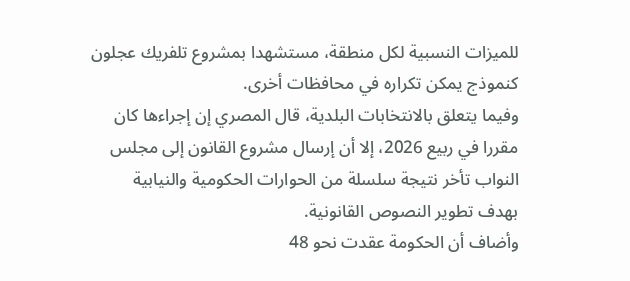للميزات النسبية لكل منطقة، مستشهدا بمشروع تلفريك عجلون كنموذج يمكن تكراره في محافظات أخرى.
وفيما يتعلق بالانتخابات البلدية، قال المصري إن إجراءها كان مقررا في ربيع 2026، إلا أن إرسال مشروع القانون إلى مجلس النواب تأخر نتيجة سلسلة من الحوارات الحكومية والنيابية بهدف تطوير النصوص القانونية.
وأضاف أن الحكومة عقدت نحو 48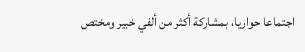اجتماعا حواريا، بمشاركة أكثر من ألفي خبير ومختص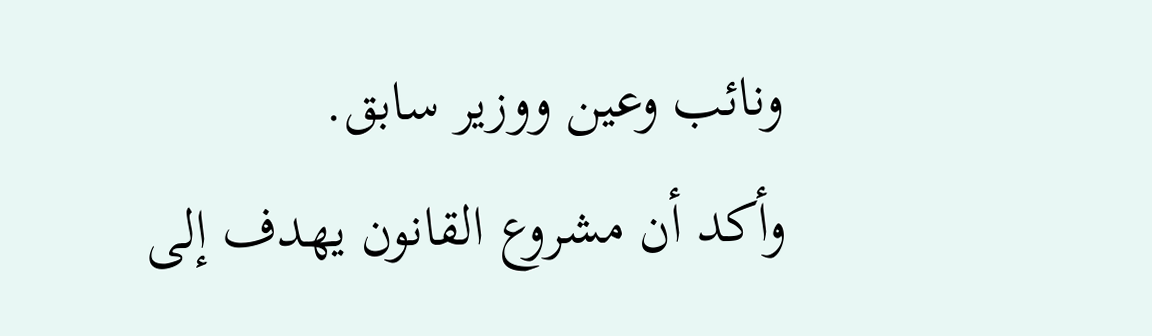ونائب وعين ووزير سابق.
وأكد أن مشروع القانون يهدف إلى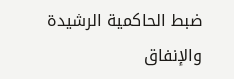ضبط الحاكمية الرشيدة والإنفاق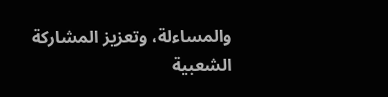والمساءلة، وتعزيز المشاركة الشعبية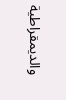والديمقراطية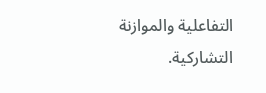التفاعلية والموازنة التشاركية.